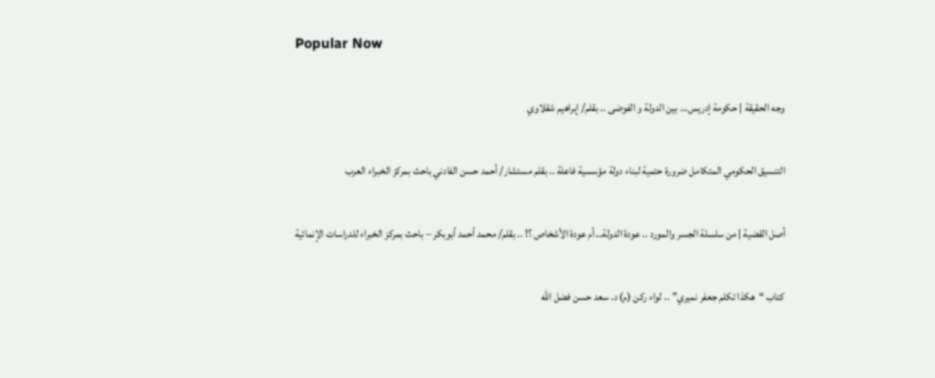Popular Now

وجه الحقيقة | حكومة إدريس… بين الدولة و الفوضى .. بقلم/ إبراهيم شقلاوي

التنسيق الحكومي المتكامل ضرورة حتمية لبناء دولة مؤسسية فاعلة .. بقلم مستشار/ أحمد حسن الفادني باحث بمركز الخبراء العرب

أصل القضية | من سلسلة الجسر والمورد .. عودة الدولة…أم عودة الأشخاص ؟! .. بقلم/ محمد أحمد أبوبكر – باحث بمركز الخبراء للدراسات الإنمائية

كتاب “هكذا تكلم جعفر نميري” .. لواء ركن (م) د. سعد حسن فضل الله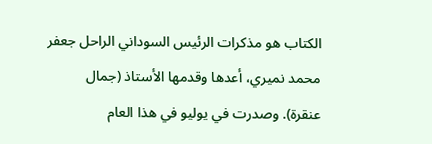الكتاب هو مذكرات الرئيس السوداني الراحل جعفر محمد نميري، أعدها وقدمها الأستاذ (جمال عنقرة). وصدرت في يوليو في هذا العام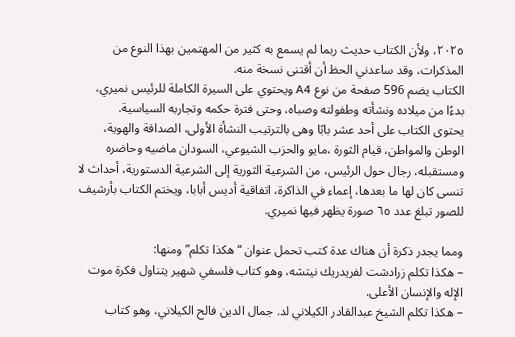٢٠٢٥، ولأن الكتاب حديث ربما لم يسمع به كثير من المهتمين بهذا النوع من المذكرات، وقد ساعدني الحظ أن أقتنى نسخة منه.
الكتاب يضم 596 صفحة من نوع A4 ويحتوي على السيرة الكاملة للرئيس نميري، بدءًا من ميلاده ونشأته وطفولته وصباه، وحتى فترة حكمه وتجاربه السياسية.
يحتوى الكتاب على أحد عشر بابًا وهى بالترتيب النشأة الأولى، الصداقة والهوية، الوطن والمواطن، قيام الثورة ،مايو والحزب الشيوعي، السودان ماضيه وحاضره ومستقبله، رجال حول الرئيس، من الشرعية الثورية إلى الشرعية الدستورية، أحداث لا تنسى كان لها ما بعدها، إعماء في الذاكرة، اتفاقية أديس أبابا، ويختم الكتاب بأرشيف للصور تبلغ عدد ٦٥ صورة يظهر فيها نميري.

ومما يجدر ذكرة أن هناك عدة كتب تحمل عنوان “هكذا تكلم” ومنها:
– هكذا تكلم زرادشت لفريدريك نيتشه، وهو كتاب فلسفي شهير يتناول فكرة موت الإله والإنسان الأعلى.
– هكذا تكلم الشيخ عبدالقادر الكيلاني لد. جمال الدين فالح الكيلاني، وهو كتاب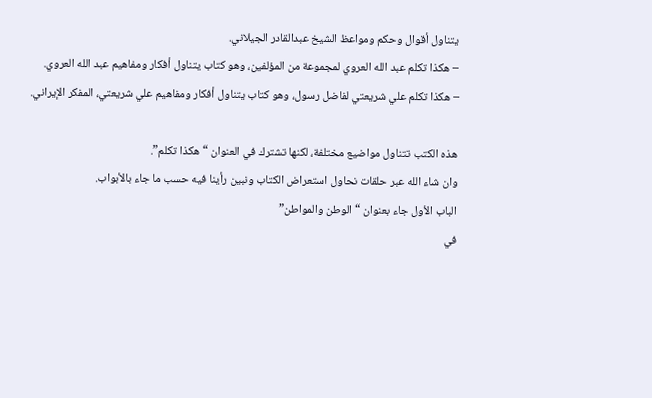يتناول أقوال وحكم ومواعظ الشيخ عبدالقادر الجيلاني.
– هكذا تكلم عبد الله العروي لمجموعة من المؤلفين، وهو كتاب يتناول أفكار ومفاهيم عبد الله العروي.
– هكذا تكلم علي شريعتي لفاضل رسول، وهو كتاب يتناول أفكار ومفاهيم علي شريعتي، المفكر الإيراني.

هذه الكتب تتناول مواضيع مختلفة، لكنها تشترك في العنوان “هكذا تكلم”.
وان شاء الله عبر حلقات نحاول استعراض الكتاب ونبين رأينا فيه حسب ما جاء بالأبواب.
الباب الأول جاء بعنوان “الوطن والمواطن”
في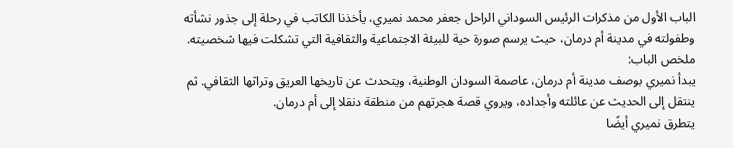الباب الأول من مذكرات الرئيس السوداني الراحل جعفر محمد نميري، يأخذنا الكاتب في رحلة إلى جذور نشأته وطفولته في مدينة أم درمان، حيث يرسم صورة حية للبيئة الاجتماعية والثقافية التي تشكلت فيها شخصيته.
ملخص الباب:
يبدأ نميري بوصف مدينة أم درمان، عاصمة السودان الوطنية، ويتحدث عن تاريخها العريق وتراثها الثقافي. ثم ينتقل إلى الحديث عن عائلته وأجداده، ويروي قصة هجرتهم من منطقة دنقلا إلى أم درمان.
يتطرق نميري أيضًا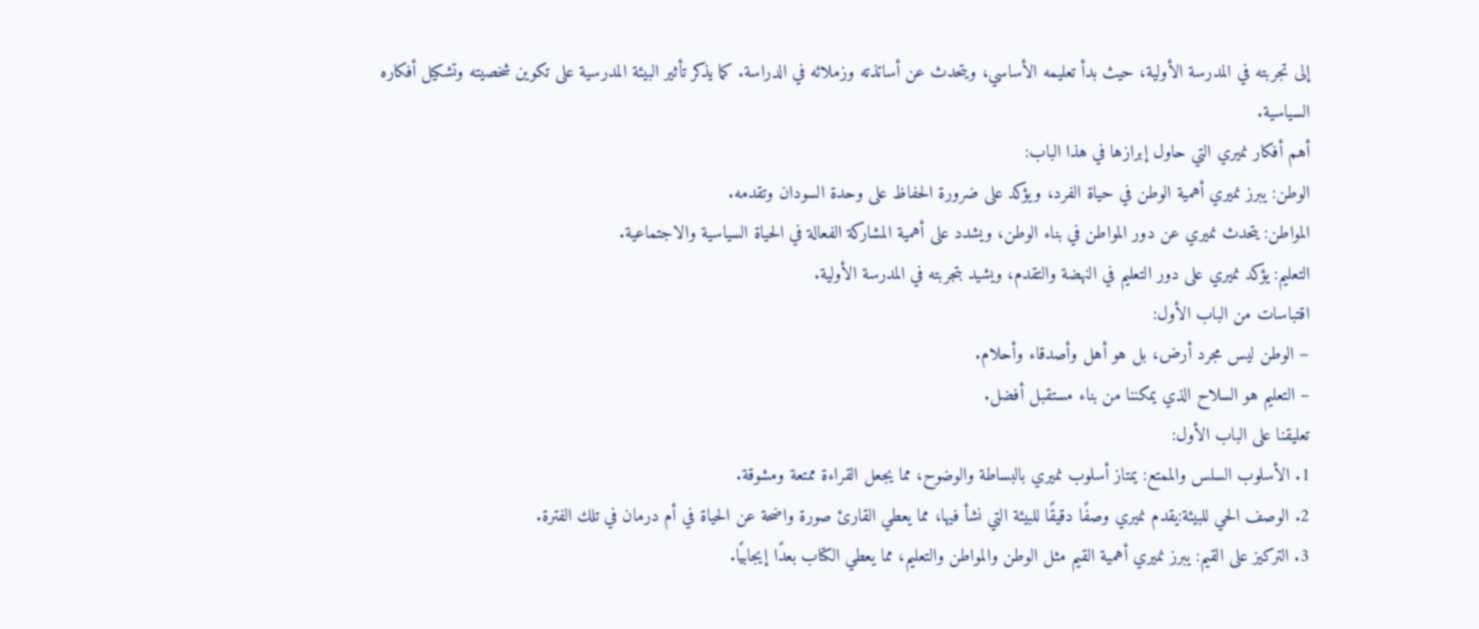إلى تجربته في المدرسة الأولية، حيث بدأ تعليمه الأساسي، ويتحدث عن أساتذته وزملائه في الدراسة. كما يذكر تأثير البيئة المدرسية على تكوين شخصيته وتشكيل أفكاره السياسية.
أهم أفكار نميري التي حاول إبرازها في هذا الباب:
الوطن: يبرز نميري أهمية الوطن في حياة الفرد، ويؤكد على ضرورة الحفاظ على وحدة السودان وتقدمه.
المواطن: يتحدث نميري عن دور المواطن في بناء الوطن، ويشدد على أهمية المشاركة الفعالة في الحياة السياسية والاجتماعية.
التعليم: يؤكد نميري على دور التعليم في النهضة والتقدم، ويشيد بتجربته في المدرسة الأولية.
اقتباسات من الباب الأول:
– الوطن ليس مجرد أرض، بل هو أهل وأصدقاء وأحلام.
– التعليم هو السلاح الذي يمكننا من بناء مستقبل أفضل.
تعليقنا على الباب الأول:
1. الأسلوب السلس والممتع: يمتاز أسلوب نميري بالبساطة والوضوح، مما يجعل القراءة ممتعة ومشوقة.
2. الوصف الحي للبيئة:يقدم نميري وصفًا دقيقًا للبيئة التي نشأ فيها، مما يعطي القارئ صورة واضحة عن الحياة في أم درمان في تلك الفترة.
3. التركيز على القيم: يبرز نميري أهمية القيم مثل الوطن والمواطن والتعليم، مما يعطي الكتاب بعدًا إيجابيًا.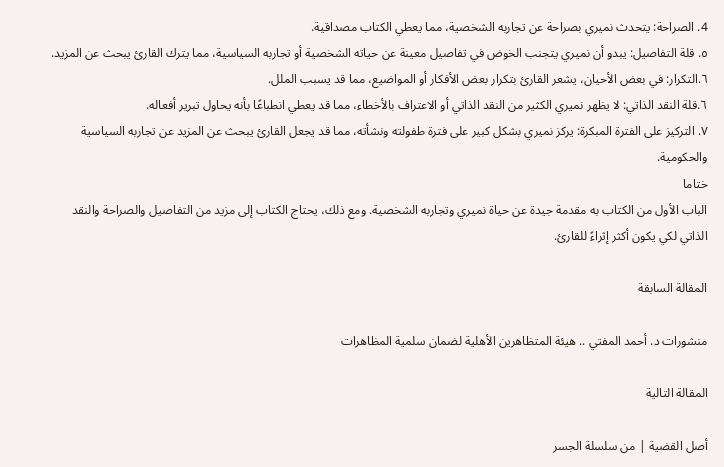4. الصراحة: يتحدث نميري بصراحة عن تجاربه الشخصية، مما يعطي الكتاب مصداقية.
٥. قلة التفاصيل: يبدو أن نميري يتجنب الخوض في تفاصيل معينة عن حياته الشخصية أو تجاربه السياسية، مما يترك القارئ يبحث عن المزيد.
٦.التكرار: في بعض الأحيان، يشعر القارئ بتكرار بعض الأفكار أو المواضيع، مما قد يسبب الملل.
٦.قلة النقد الذاتي: لا يظهر نميري الكثير من النقد الذاتي أو الاعتراف بالأخطاء، مما قد يعطي انطباعًا بأنه يحاول تبرير أفعاله.
٧. التركيز على الفترة المبكرة: يركز نميري بشكل كبير على فترة طفولته ونشأته، مما قد يجعل القارئ يبحث عن المزيد عن تجاربه السياسية والحكومية.
ختاما
الباب الأول من الكتاب به مقدمة جيدة عن حياة نميري وتجاربه الشخصية. ومع ذلك، يحتاج الكتاب إلى مزيد من التفاصيل والصراحة والنقد الذاتي لكي يكون أكثر إثراءً للقارئ.

المقالة السابقة

منشورات د. أحمد المفتي .. هيئة المتظاهرين الأهلية لضمان سلمية المظاهرات

المقالة التالية

أصل القضية | من سلسلة الجسر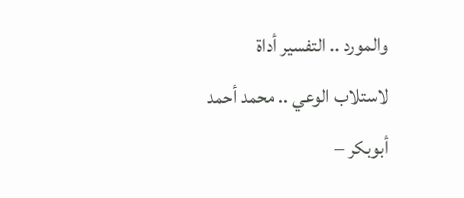والمورد .. التفسير أداة لاستلاب الوعي .. محمد أحمد أبوبكر –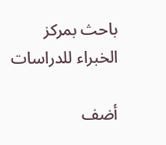باحث بمركز الخبراء للدراسات

أضف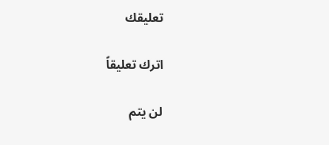تعليقك

اترك تعليقاً

لن يتم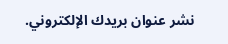نشر عنوان بريدك الإلكتروني.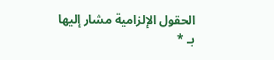الحقول الإلزامية مشار إليها بـ *